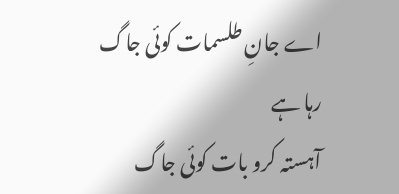اے جانِ طلسمات کوئی جاگ رہا ہے
آہستہ کرو بات کوئی جاگ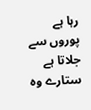رہا ہے
پوروں سے جلاتا ہے ستارے وہ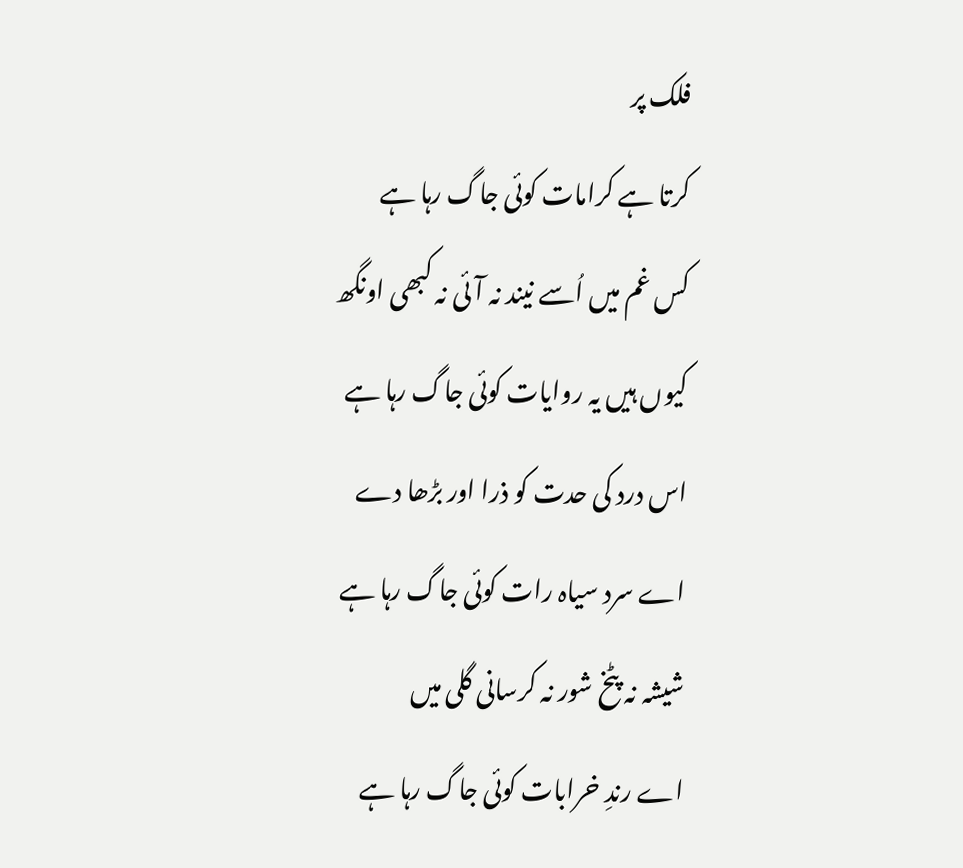فلک پر
کرتا ہے کرامات کوئی جاگ رہا ہے
کس غم میں اُسے نیند نہ آئی نہ کبھی اونگھ
کیوں ہیں یہ روایات کوئی جاگ رہا ہے
اس درد کی حدت کو ذرا اور بڑھا دے
اے سرد سیاہ رات کوئی جاگ رہا ہے
شیشہ نہ پٹخ شور نہ کرسانی گلی میں
اے رندِ خرابات کوئی جاگ رہا ہے